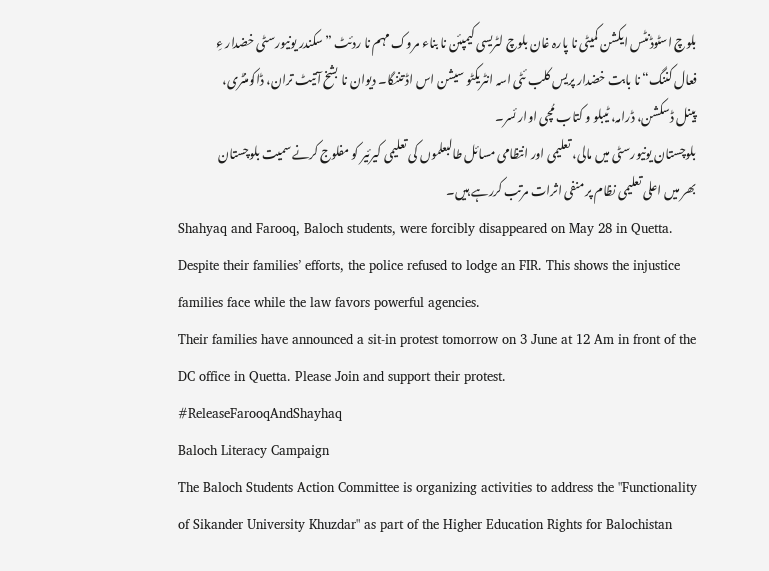بلوچ اسٹوڈنٹس ایکشن کمیٹی نا پارہ غان بلوچ لٹریسی کیمپئن نا بناء مروک مہم نا ردئٹ ”سکندر یونیورسٹی خضدار ءِ فعال کننگ“ نا بابت خضدار پریس کلب ئٹی اسہ انٹریکٹو سیشن اس اڈ تننگا۔ دیوان نا بشخ آتیٹ تران، ڈاکومنٹری، پینل ڈسکشن، ڈرامہ، ٹیبلو و کتاب مُچی اوار ئسر۔
بلوچستان یونیورسٹی میں مالی، تعلیمی اور انتظامی مسائل طالبعلموں کی تعلیمی کیرئیر کو مفلوج کرنے سمیت بلوچستان بھر میں اعلی تعلیمی نظام پر منفی اثرات مرتب کررہے ہیں۔
Shahyaq and Farooq, Baloch students, were forcibly disappeared on May 28 in Quetta. Despite their families’ efforts, the police refused to lodge an FIR. This shows the injustice families face while the law favors powerful agencies.
Their families have announced a sit-in protest tomorrow on 3 June at 12 Am in front of the DC office in Quetta. Please Join and support their protest.
#ReleaseFarooqAndShayhaq
Baloch Literacy Campaign
The Baloch Students Action Committee is organizing activities to address the "Functionality of Sikander University Khuzdar" as part of the Higher Education Rights for Balochistan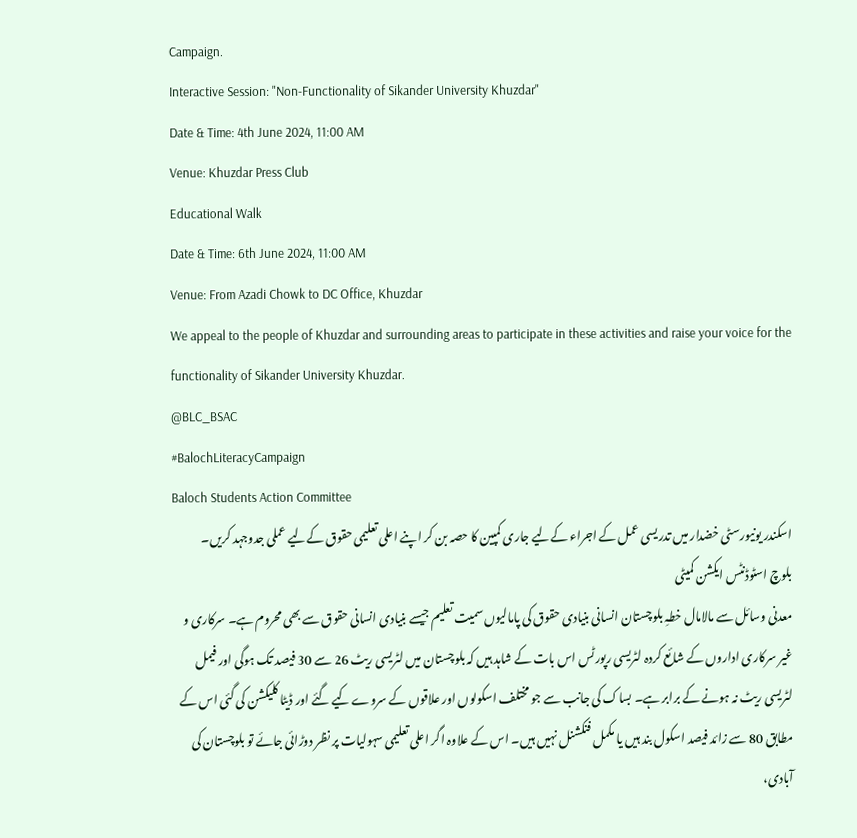Campaign.
Interactive Session: "Non-Functionality of Sikander University Khuzdar"
Date & Time: 4th June 2024, 11:00 AM
Venue: Khuzdar Press Club
Educational Walk
Date & Time: 6th June 2024, 11:00 AM
Venue: From Azadi Chowk to DC Office, Khuzdar
We appeal to the people of Khuzdar and surrounding areas to participate in these activities and raise your voice for the functionality of Sikander University Khuzdar.
@BLC_BSAC
#BalochLiteracyCampaign
Baloch Students Action Committee
اسکندر یونیورسٹی خضدار میں تدریسی عمل کے اجراء کےلیے جاری کمپین کا حصہ بن کر اپنے اعلی تعلیمی حقوق کےلیے عملی جدوجہد کریں۔
بلوچ اسٹوڈنٹس ایکشن کمیٹی
معدنی وسائل سے مالامال خطہِ بلوچستان انسانی بنیادی حقوق کی پامالیوں سمیت تعلیم جیسے بنیادی انسانی حقوق سے بھی محروم ہے۔ سرکاری و غیر سرکاری اداروں کے شائع کردہ لٹریسی رپورٹس اس بات کے شاہد ہیں کہ بلوچستان میں لٹریسی ریٹ 26 سے 30 فیصد تک ہوگی اور فیمل لٹریسی ریٹ نہ ہونے کے برابر ہے۔ بساک کی جانب سے جو مختلف اسکولوں اور علاقوں کے سروے کیے گئے اور ڈیٹا کلیکشن کی گئی اس کے مطابق 80 سے زائد فیصد اسکول بند ہیں یا مکمل فنکشنل نہیں ہیں۔ اس کے علاوہ اگر اعلی تعلیمی سہولیات پر نظر دوڑائی جائے تو بلوچستان کی آبادی،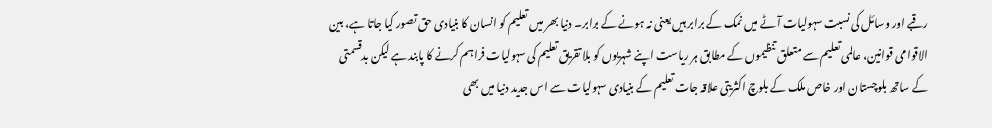رقبے اور وسائل کی نسبت سہولیات آٹے میں نمک کے برابر ہیں یعنی نہ ہونے کے برابر۔ دنیا بھر میں تعلیم کو انسان کا بنیادی حق تصور کیا جاتا ہے، بین الاقوامی قوانین، عالمی تعلیم سے متعلق تنظیموں کے مطابق ہر ریاست اپنے شہریوں کو بلا تقریق تعلیم کی سہولیات فراہم کرنے کا پابند ہے لیکن بدقسمتی کے ساتھ بلوچستان اور خاص ملک کے بلوچ اکثریتی علاقہ جات تعلیم کے بنیادی سہولیات سے اس جدید دنیا میں بھی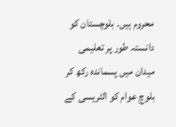محروم ہیں۔ بلوچستان کو دانستہ طور پر تعلیمی میدان میں پسماندہ رکھ کر بلوچ عوام کو الٹریسی کے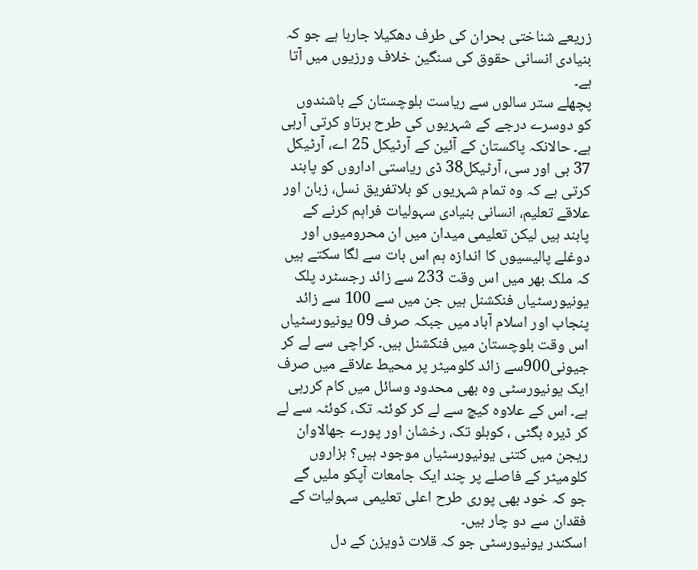زریعے شناختی بحران کی طرف دھکیلا جارہا ہے جو کہ بنیادی انسانی حقوق کی سنگین خلاف ورزیوں میں آتا ہے۔
پچھلے ستر سالوں سے ریاست بلوچستان کے باشندوں کو دوسرے درجے کے شہریوں کی طرح برتاو کرتی آرہی ہے۔ حالانکہ پاکستان کے آئین کے آرٹیکل 25 اے، آرٹیکل 37 بی اور سی، آرٹیکل38 ڈی ریاستی اداروں کو پابند کرتی ہے کہ وہ تمام شہریوں کو بلاتفریق نسل، زبان اور علاقے تعلیم، انسانی بنیادی سہولیات فراہم کرنے کے پابند ہیں لیکن تعلیمی میدان میں ان محرومیوں اور دوغلے پالیسیوں کا اندازہ ہم اس بات سے لگا سکتے ہیں کہ ملک بھر میں اس وقت 233 سے زائد رجسٹرد پلک یونیورسٹیاں فنکشنل ہیں جن میں سے 100 سے زائد پنجاب اور اسلام آباد میں جبکہ صرف 09 یونیورسٹیاں اس وقت بلوچستان میں فنکشنل ہیں۔ کراچی سے لے کر جیونی900سے زائد کلومیٹر پر محیط علاقے میں صرف ایک یونیورسٹی وہ بھی محدود وسائل میں کام کررہی ہے۔ اس کے علاوہ کیچ سے لے کر کوئٹہ تک، کوئٹہ سے لے کر ڈیرہ بگٹی ، کوہلو تک، رخشان اور پورے جھالاوان ریجن میں کتنی یونیورسٹیاں موجود ہیں؟ ہزاروں کلومیٹر کے فاصلے پر چند ایک جامعات آپکو ملیں گے جو کہ خود بھی پوری طرح اعلی تعلیمی سہولیات کے فقدان سے دو چار ہیں۔
اسکندر یونیورسٹی جو کہ قلات ڈویزن کے دل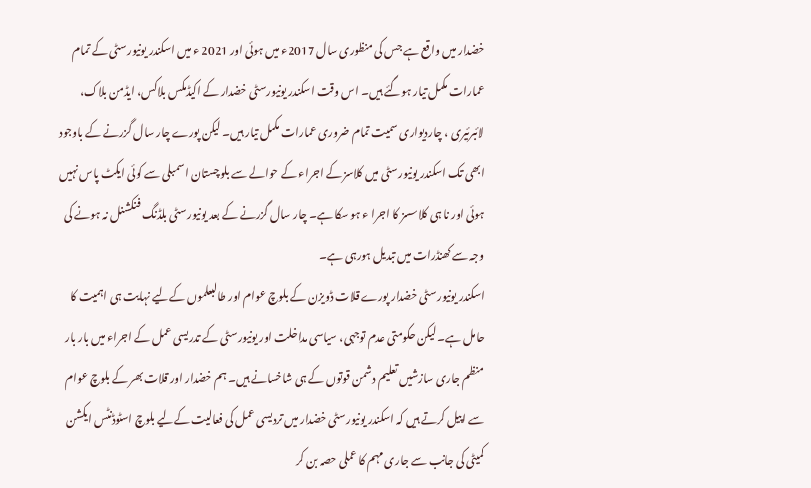خضدار میں واقع ہے جس کی منظوری سال 2017ء میں ہوئی اور 2021 ء میں اسکندر یونیورسٹی کے تمام عمارات مکمل تیار ہوگئے ہیں۔ اس وقت اسکندر یونیورسٹی خضدار کے اکیڈمکس بلاکس، ایڈمن بلاک، لائبرئیری ، چاردیواری سمیت تمام ضروری عمارات مکمل تیار ہیں۔ لیکن پورے چار سال گزرنے کے باوجود ابھی تک اسکندر یونیورسٹی میں کلاسز کے اجراء کے حوالے سے بلوچستان اسمبلی سے کوئی ایکٹ پاس نہیں ہوئی اور نا ہی کلاسسز کا اجرا ء ہو سکا ہے۔ چار سال گزرنے کے بعد یونیورسٹی بلڈنگ فنکشنل نہ ہونے کی وجہ سے کھنڈرات میں تبدیل ہورہی ہے۔
اسکندر یونیورسٹی خضدار پورے قلات ڈویزن کے بلوچ عوام اور طالبعلموں کےلیے نہایت ہی اہمیت کا حامل ہے۔ لیکن حکومتی عدم توجہی، سیاسی مداخلت اور یونیورسٹی کے تدریسی عمل کے اجراء میں بار بار منظم جاری سازشیں تعلیم دشمن قوتوں کے ہی شاخسانے ہیں۔ ہم خضدار اور قلات بھر کے بلوچ عوام سے اپیل کرتے ہیں کہ اسکندر یونیورسٹی خضدار میں تردیسی عمل کی فعالیت کےلیے بلوچ اسٹوڈنٹس ایکشن کمیٹی کی جانب سے جاری مہم کا عملی حصہ بن کر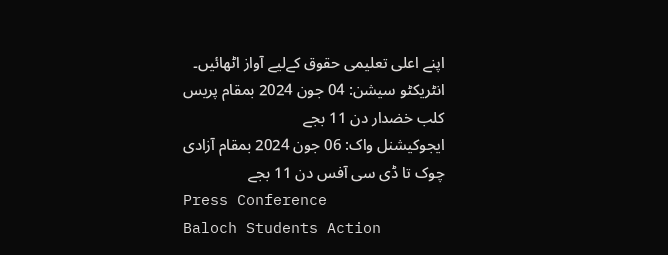اپنے اعلی تعلیمی حقوق کےلیے آواز اٹھائیں۔
انٹریکٹو سیشن: 04 جون 2024 بمقام پریس کلب خضدار دن 11 بجے
ایجوکیشنل واک: 06 جون 2024 بمقام آزادی چوک تا ڈی سی آفس دن 11 بجے
Press Conference
Baloch Students Action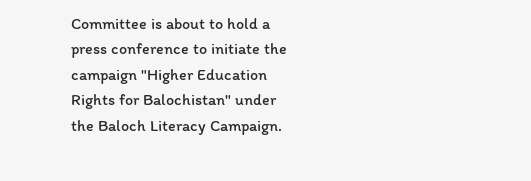Committee is about to hold a press conference to initiate the campaign "Higher Education Rights for Balochistan" under the Baloch Literacy Campaign.